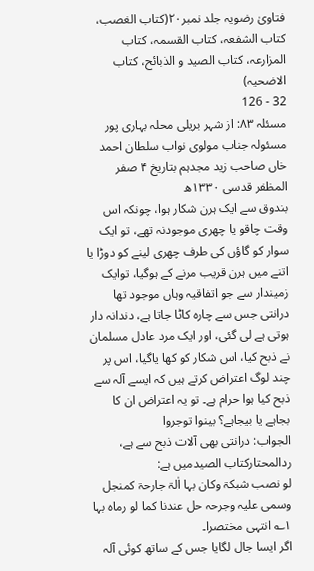فتاویٰ رضویہ جلد نمبر۲۰(کتاب الغصب، کتاب الشفعہ، کتاب القسمہ، کتاب المزارعہ، کتاب الصید و الذبائح، کتاب الاضحیہ)
32 - 126
مسئلہ ۸۳: از شہر بریلی محلہ بہاری پور مسئولہ جناب مولوی نواب سلطان احمد خاں صاحب زید مجدہم بتاریخ ۴ صفر المظفر قدسی ۱۳۳۰ھ
بندوق سے ایک ہرن شکار ہوا، چونکہ اس وقت چاقو یا چھری موجودنہ تھے، تو ایک سوار کو گاؤں کی طرف چھری لینے کو دوڑا یا اتنے میں ہرن قریب مرنے کے ہوگیا، توایک زمیندار سے جو اتفاقیہ وہاں موجود تھا درانتی جس سے چارہ کاٹا جاتا ہے، دندانہ دار ہوتی ہے لی گئی، اور ایک مرد عادل مسلمان نے ذبح کیا، اس شکار کو کھا یاگیا، اس پر چند لوگ اعتراض کرتے ہیں کہ ایسے آلہ سے ذبح کیا ہوا حرام ہے۔ تو یہ اعتراض ان کا بجاہے یا بیجاہے؟ بینوا توجروا
الجواب: درانتی بھی آلات ذبح سے ہے، ردالمحتارکتاب الصیدمیں ہے:
لو نصب شبکۃ وکان بہا اٰلۃ جارحۃ کمنجل وسمی علیہ وجرحہ حل عندنا کما لو رماہ بہا ۱؎ انتہی مختصرا۔
اگر ایسا جال لگایا جس کے ساتھ کوئی آلہ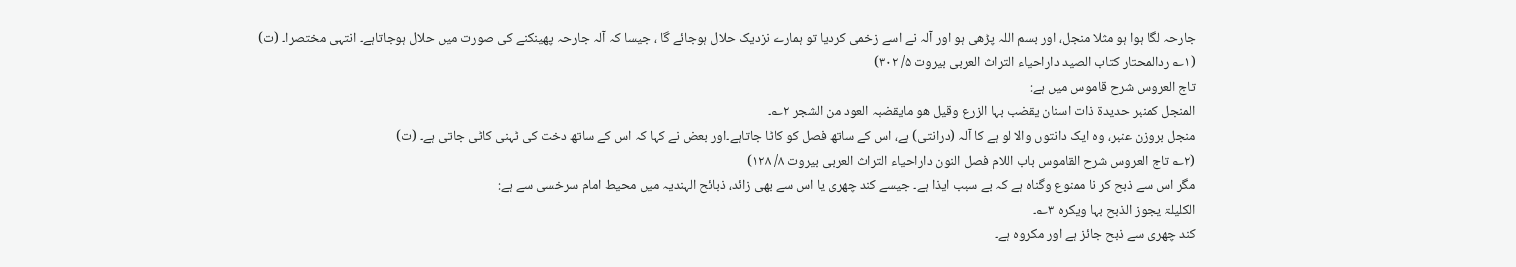جارحہ لگا ہوا ہو مثلا منجل، اور بسم اللہ پڑھی ہو اور آلہ نے اسے زخمی کردیا تو ہمارے نزدیک حلال ہوجائے گا ، جیسا کہ آلہ جارحہ پھینکنے کی صورت میں حلال ہوجاتاہے۔ انتہی مختصرا۔ (ت)
(۱؎ ردالمحتار کتاب الصید داراحیاء التراث العربی بیروت ۵/ ۳۰۲)
تاج العروس شرح قاموس میں ہے:
المنجل کمنبر حدیدۃ ذات اسنان یقضب بہا الزرع وقیل ھو مایقضبہ العود من الشجر ۲؎۔
منجل بروزن عنبر، وہ ایک دانتوں والا لو ہے کا آلہ (درانتی) ہے، اس کے ساتھ فصل کو کاٹا جاتاہے۔اور بعض نے کہا کہ اس کے ساتھ دخت کی ٹہنی کاٹی جاتی ہے۔ (ت)
(۲؎ تاج العروس شرح القاموس باب اللام فصل النون داراحیاء التراث العربی بیروت ۸/ ۱۲۸)
مگر اس سے ذبح کر نا ممنوع وگناہ ہے کہ بے سبب ایذا ہے۔ جیسے کند چھری یا اس سے بھی زائد، ذبائح الہندیہ میں محیط امام سرخسی سے ہے:
الکلیلۃ یجوز الذبح بہا ویکرہ ۳؎۔
کند چھری سے ذبح جائز ہے اور مکروہ ہے۔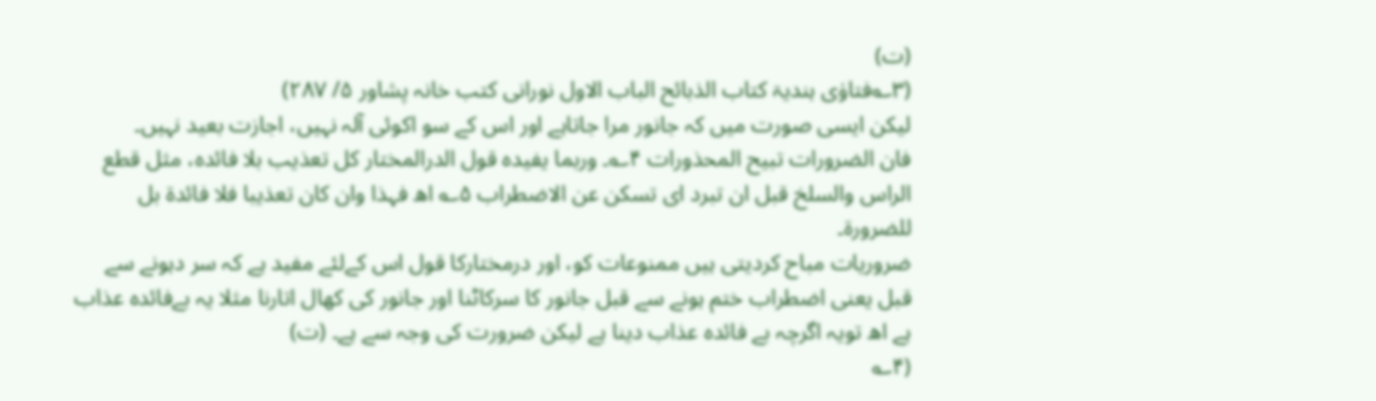(ت)
(۳؎فتاوٰی ہندیۃ کتاب الذبائح الباب الاول نورانی کتب خانہ پشاور ۵/ ۲۸۷)
لیکن ایسی صورت میں کہ جانور مرا جاتاہے اور اس کے سو اکوئی آلہ نہیں، اجازت بعید نہیں۔
فان الضرورات تبیح المحذورات ۴؎۔ وربما یفیدہ قول الدرالمختار کل تعذیب بلا فائدہ، مثل قطع الراس والسلخ قبل ان تبرد ای تسکن عن الاضطراب ۵؎ اھ فہذا وان کان تعذیبا فلا فائدۃ بل للضرورۃ۔
ضروریات مباح کردیتی ہیں ممنوعات کو، اور درمختارکا قول اس کےلئے مفید ہے کہ سر دہونے سے قبل یعنی اضطراب ختم ہونے سے قبل جانور کا سرکاٹنا اور جانور کی کھال اتارنا مثلا یہ بےفائدہ عذاب ہے اھ تویہ اگرچہ بے فائدہ عذاب دینا ہے لیکن ضرورت کی وجہ سے ہے۔ (ت)
(۴؎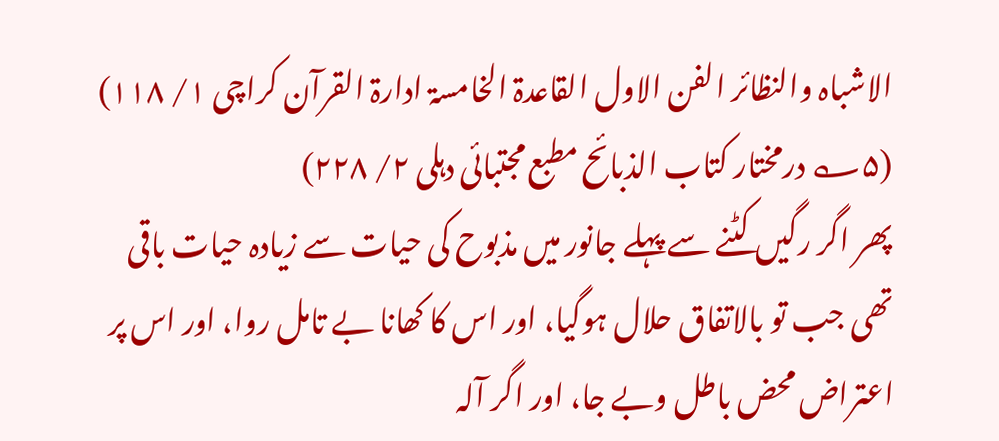الاشباہ والنظائر الفن الاول القاعدۃ الخامسۃ ادارۃ القرآن کراچی ۱/ ۱۱۸)
(۵؎ درمختار کتاب الذبائح مطبع مجتبائی دہلی ۲/ ۲۲۸)
پھر اگر رگیں کٹنے سے پہلے جانور میں مذبوح کی حیات سے زیادہ حیات باقی تھی جب تو بالاتفاق حلال ہوگیا، اور اس کا کھانا بے تامل روا، اور اس پر اعتراض محض باطل وبے جا، اور اگر آلہ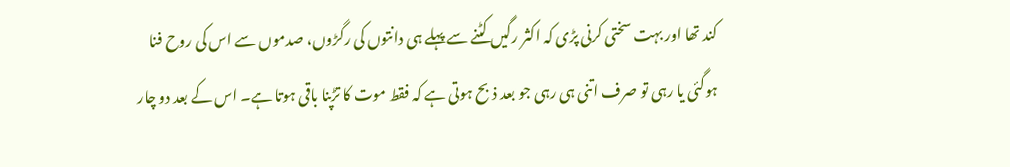کند تھا اور بہت سختی کرنی پڑی کہ اکثر رگیں کٹنے سے پہلے ہی دانتوں کی رگڑوں، صدموں سے اس کی روح فنا ہوگئی یا رہی تو صرف اتنی ہی رہی جو بعد ذبح ہوتی ہے کہ فقط موت کا تڑپنا باقی ہوتا ہے۔ اس کے بعد دو چار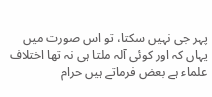پہر جی نہیں سکتا، تو اس صورت میں یہاں کہ اور کوئی آلہ ملتا ہی نہ تھا اختلاف علماء ہے بعض فرماتے ہیں حرام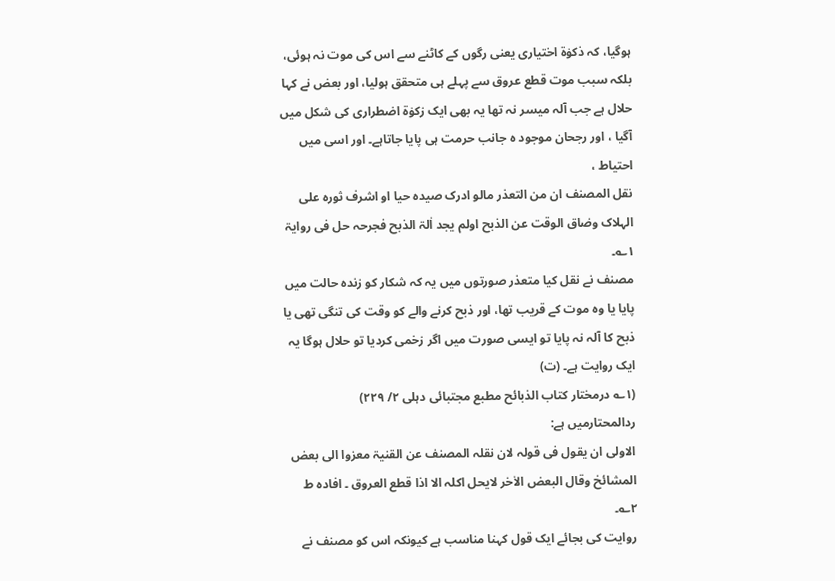ہوگیا، کہ ذکوٰۃ اختیاری یعنی رگوں کے کاٹنے سے اس کی موت نہ ہوئی، بلکہ سبب موت قطع عروق سے پہلے ہی متحقق ہولیا، اور بعض نے کہا حلال ہے جب آلہ میسر نہ تھا یہ بھی ایک زکوٰۃ اضطراری کی شکل میں آگیا ، اور رجحان موجود ہ جانب حرمت ہی پایا جاتاہے۔ اور اسی میں احتیاط ،
نقل المصنف ان من التعذر مالو ادرک صیدہ حیا او اشرف ثورہ علی الہلاک وضاق الوقت عن الذبح اولم یجد اٰلۃ الذبح فجرحہ حل فی روایۃ ۱؎۔
مصنف نے نقل کیا متعذر صورتوں میں یہ کہ شکار کو زندہ حالت میں پایا یا وہ موت کے قریب تھا، اور ذبح کرنے والے کو وقت کی تنگی تھی یا ذبح کا آلہ نہ پایا تو ایسی صورت میں اگر زخمی کردیا تو حلال ہوگا یہ ایک روایت ہے۔ (ت)
(۱؎ درمختار کتاب الذبائح مطبع مجتبائی دہلی ۲/ ۲۲۹)
ردالمحتارمیں ہے:
الاولی ان یقول فی قولہ لان نقلہ المصنف عن القنیۃ معزوا الی بعض المشائخ وقال البعض الاٰخر لایحل اکلہ الا اذا قطع العروق ۔ افادہ ط ۲؎۔
روایت کی بجائے ایک قول کہنا مناسب ہے کیونکہ اس کو مصنف نے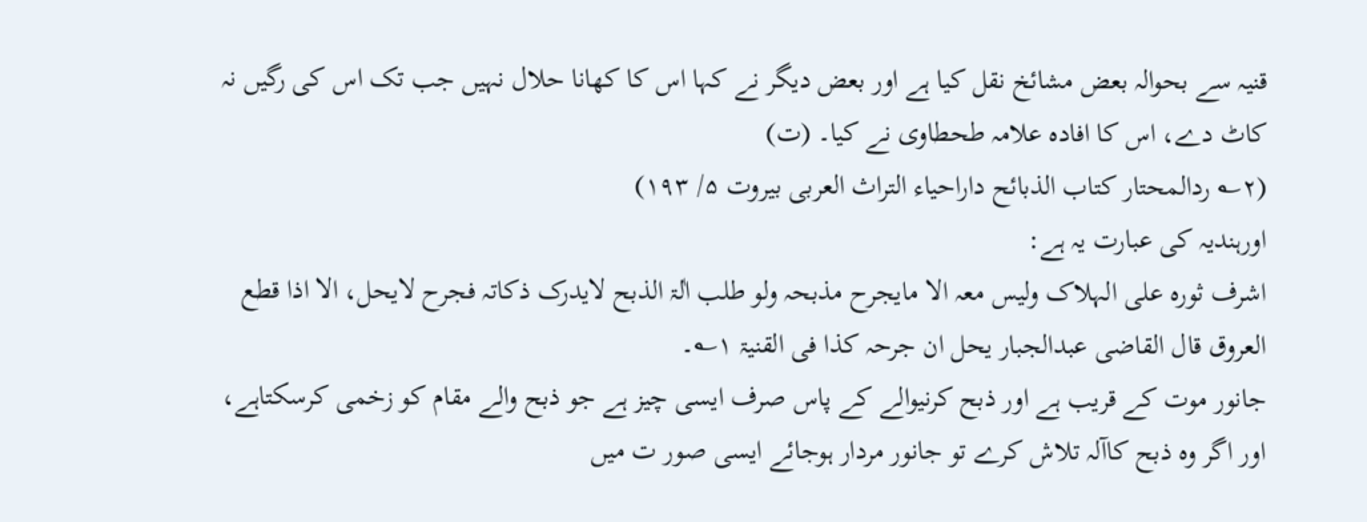قنیہ سے بحوالہ بعض مشائخ نقل کیا ہے اور بعض دیگر نے کہا اس کا کھانا حلال نہیں جب تک اس کی رگیں نہ کاٹ دے، اس کا افادہ علامہ طحطاوی نے کیا۔ (ت)
(۲؎ ردالمحتار کتاب الذبائح داراحیاء التراث العربی بیروت ۵/ ۱۹۳)
اورہندیہ کی عبارت یہ ہے:
اشرف ثورہ علی الہلاک ولیس معہ الا مایجرح مذبحہ ولو طلب اٰلۃ الذبح لایدرک ذکاتہ فجرح لایحل، الا اذا قطع العروق قال القاضی عبدالجبار یحل ان جرحہ کذا فی القنیۃ ۱؎۔
جانور موت کے قریب ہے اور ذبح کرنیوالے کے پاس صرف ایسی چیز ہے جو ذبح والے مقام کو زخمی کرسکتاہے، اور اگر وہ ذبح کاآلہ تلاش کرے تو جانور مردار ہوجائے ایسی صور ت میں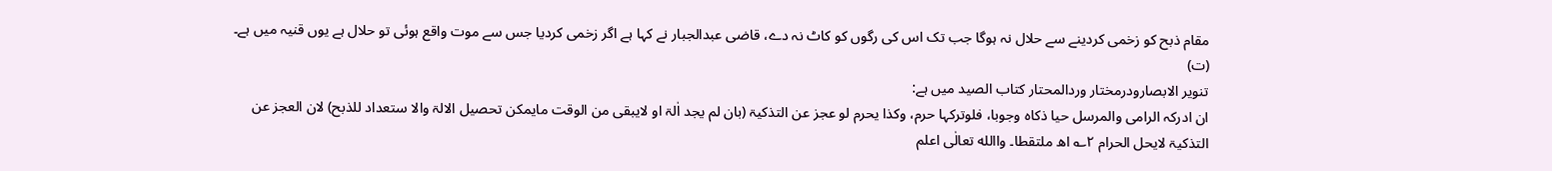مقام ذبح کو زخمی کردینے سے حلال نہ ہوگا جب تک اس کی رگوں کو کاٹ نہ دے، قاضی عبدالجبار نے کہا ہے اگر زخمی کردیا جس سے موت واقع ہوئی تو حلال ہے یوں قنیہ میں ہے۔ (ت)
تنویر الابصارودرمختار وردالمحتار کتاب الصید میں ہے:
ان ادرکہ الرامی والمرسل حیا ذکاہ وجوبا، فلوترکہا حرم، وکذا یحرم لو عجز عن التذکیۃ (بان لم یجد اٰلۃ او لایبقی من الوقت مایمکن تحصیل الالۃ والا ستعداد للذبح) لان العجز عن التذکیۃ لایحل الحرام ۲؎ اھ ملتقطا۔ واالله تعالٰی اعلم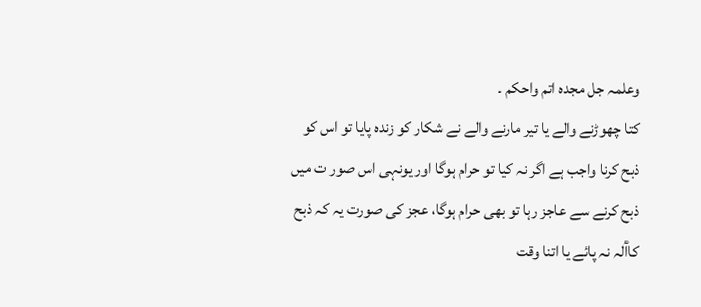وعلمہ جل مجدہ اتم واحکم ۔
کتا چھوڑنے والے یا تیر مارنے والے نے شکار کو زندہ پایا تو اس کو ذبح کرنا واجب ہے اگر نہ کیا تو حرام ہوگا اور یونہی اس صور ت میں ذبح کرنے سے عاجز رہا تو بھی حرام ہوگا، عجز کی صورت یہ کہ ذبح کاآۤلہ نہ پائے یا اتنا وقت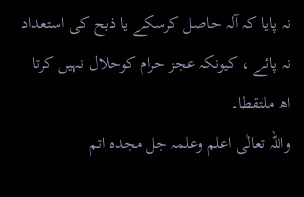نہ پایا کہ آلہ حاصل کرسکے یا ذبح کی استعداد نہ پائے ، کیونکہ عجز حرام کوحلال نہیں کرتا اھ ملتقطا۔
واللہ تعالٰی اعلم وعلمہ جل مجدہ اتم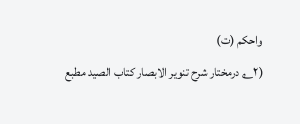واحکم (ت)
(۲؎ درمختار شرح تنویر الابصار کتاب الصید مطبع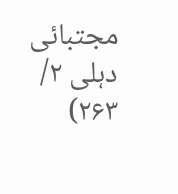مجتبائی دہلی ۲/ ۲۶۳)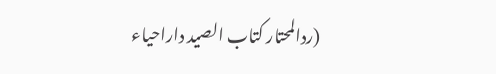(ردالمحتار کتاب الصید داراحیاء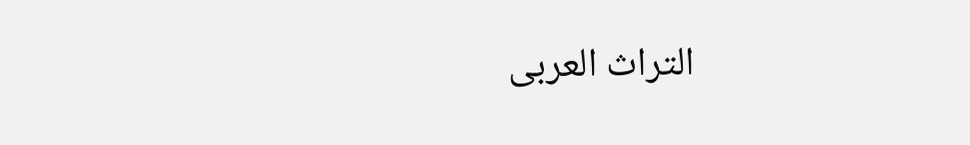التراث العربی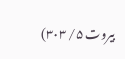بیروت ۵/ ۳۰۳)